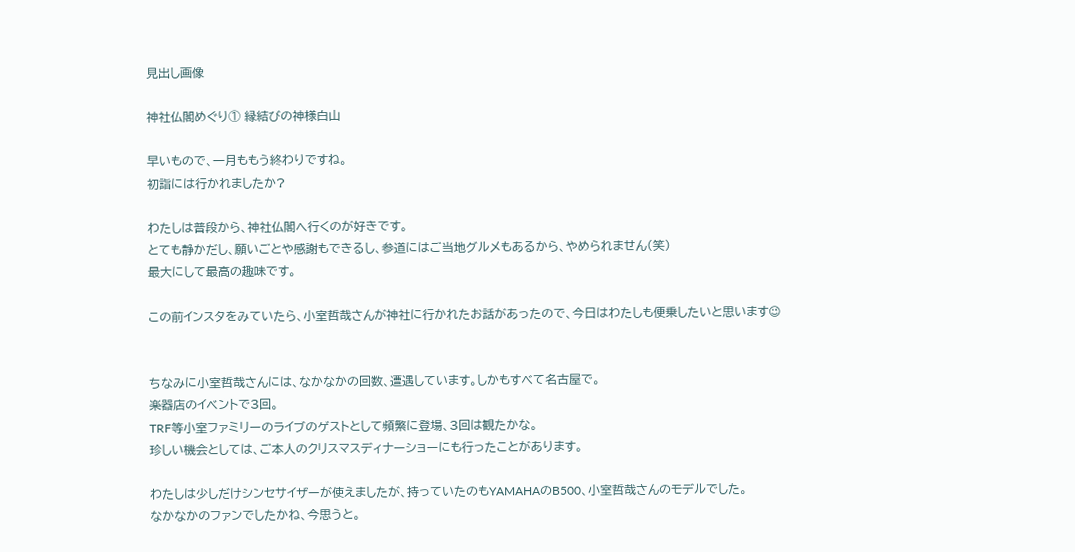見出し画像

神社仏閣めぐり① 縁結びの神様白山

早いもので、一月ももう終わりですね。
初詣には行かれましたか?

わたしは普段から、神社仏閣へ行くのが好きです。
とても静かだし、願いごとや感謝もできるし、参道にはご当地グルメもあるから、やめられません(笑)
最大にして最高の趣味です。

この前インスタをみていたら、小室哲哉さんが神社に行かれたお話があったので、今日はわたしも便乗したいと思います😉


ちなみに小室哲哉さんには、なかなかの回数、遭遇しています。しかもすべて名古屋で。
楽器店のイベントで3回。
TRF等小室ファミリーのライブのゲストとして頻繁に登場、3回は観たかな。
珍しい機会としては、ご本人のクリスマスディナーショーにも行ったことがあります。

わたしは少しだけシンセサイザーが使えましたが、持っていたのもYAMAHAのB500、小室哲哉さんのモデルでした。
なかなかのファンでしたかね、今思うと。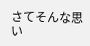さてそんな思い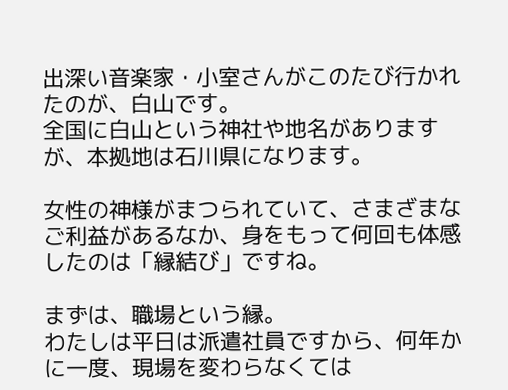出深い音楽家・小室さんがこのたび行かれたのが、白山です。
全国に白山という神社や地名がありますが、本拠地は石川県になります。

女性の神様がまつられていて、さまざまなご利益があるなか、身をもって何回も体感したのは「縁結び」ですね。

まずは、職場という縁。
わたしは平日は派遣社員ですから、何年かに一度、現場を変わらなくては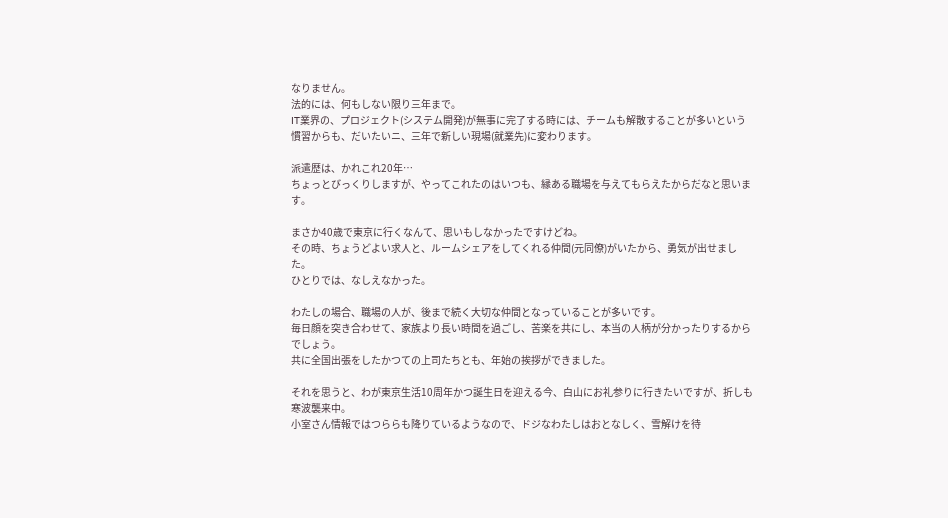なりません。
法的には、何もしない限り三年まで。
IT業界の、プロジェクト(システム開発)が無事に完了する時には、チームも解散することが多いという慣習からも、だいたいニ、三年で新しい現場(就業先)に変わります。

派遣歴は、かれこれ20年…
ちょっとびっくりしますが、やってこれたのはいつも、縁ある職場を与えてもらえたからだなと思います。

まさか40歳で東京に行くなんて、思いもしなかったですけどね。
その時、ちょうどよい求人と、ルームシェアをしてくれる仲間(元同僚)がいたから、勇気が出せました。
ひとりでは、なしえなかった。

わたしの場合、職場の人が、後まで続く大切な仲間となっていることが多いです。
毎日顔を突き合わせて、家族より長い時間を過ごし、苦楽を共にし、本当の人柄が分かったりするからでしょう。
共に全国出張をしたかつての上司たちとも、年始の挨拶ができました。

それを思うと、わが東京生活10周年かつ誕生日を迎える今、白山にお礼参りに行きたいですが、折しも寒波襲来中。
小室さん情報ではつららも降りているようなので、ドジなわたしはおとなしく、雪解けを待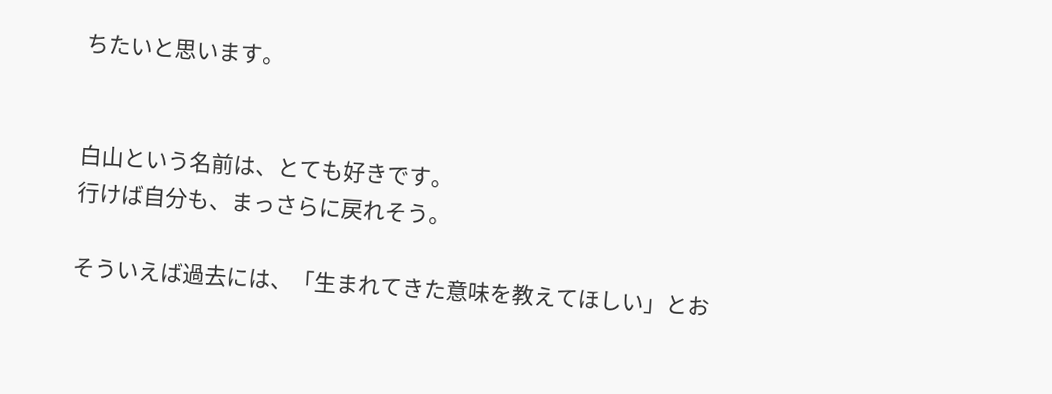ちたいと思います。


白山という名前は、とても好きです。
行けば自分も、まっさらに戻れそう。

そういえば過去には、「生まれてきた意味を教えてほしい」とお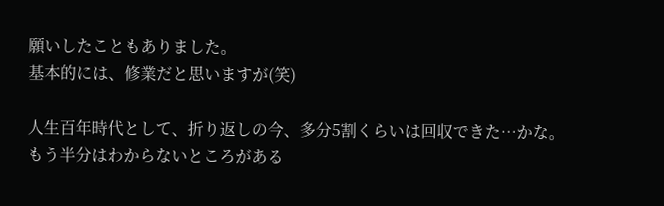願いしたこともありました。
基本的には、修業だと思いますが(笑)

人生百年時代として、折り返しの今、多分5割くらいは回収できた…かな。
もう半分はわからないところがある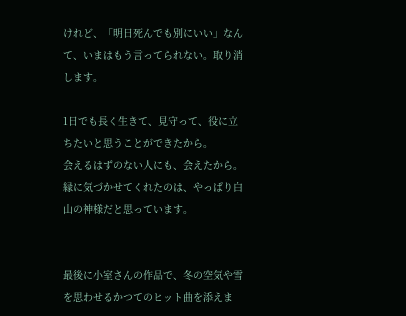けれど、「明日死んでも別にいい」なんて、いまはもう言ってられない。取り消します。

1日でも長く生きて、見守って、役に立ちたいと思うことができたから。
会えるはずのない人にも、会えたから。
縁に気づかせてくれたのは、やっぱり白山の神様だと思っています。


最後に小室さんの作品で、冬の空気や雪を思わせるかつてのヒット曲を添えま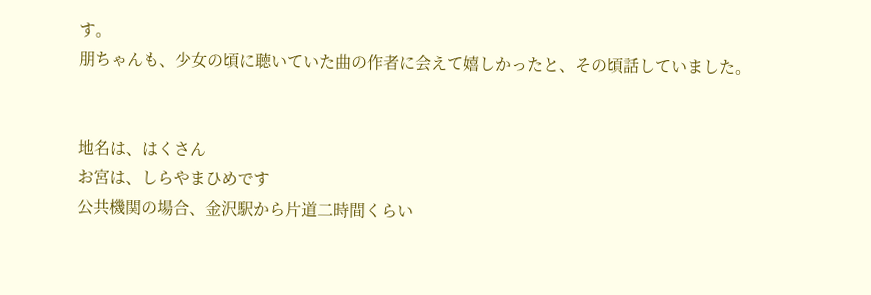す。
朋ちゃんも、少女の頃に聴いていた曲の作者に会えて嬉しかったと、その頃話していました。


地名は、はくさん
お宮は、しらやまひめです
公共機関の場合、金沢駅から片道二時間くらい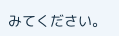みてください。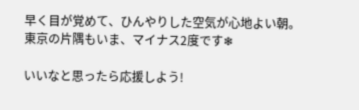早く目が覚めて、ひんやりした空気が心地よい朝。
東京の片隅もいま、マイナス2度です❄

いいなと思ったら応援しよう!